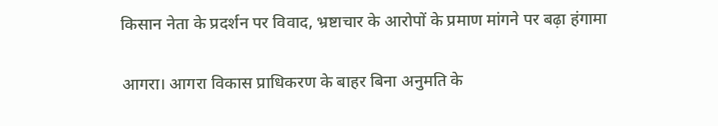किसान नेता के प्रदर्शन पर विवाद, भ्रष्टाचार के आरोपों के प्रमाण मांगने पर बढ़ा हंगामा

आगरा। आगरा विकास प्राधिकरण के बाहर बिना अनुमति के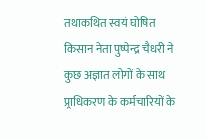तथाकथित स्वयं घोषित किसान नेता पुष्पेन्द्र चैधरी ने कुछ अज्ञात लोगों के साथ प्र्राधिकरण के कर्मचारियों के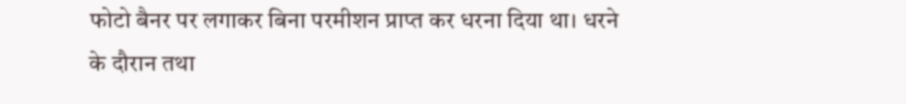फोटो बैनर पर लगाकर बिना परमीशन प्राप्त कर धरना दिया था। धरने के दौरान तथा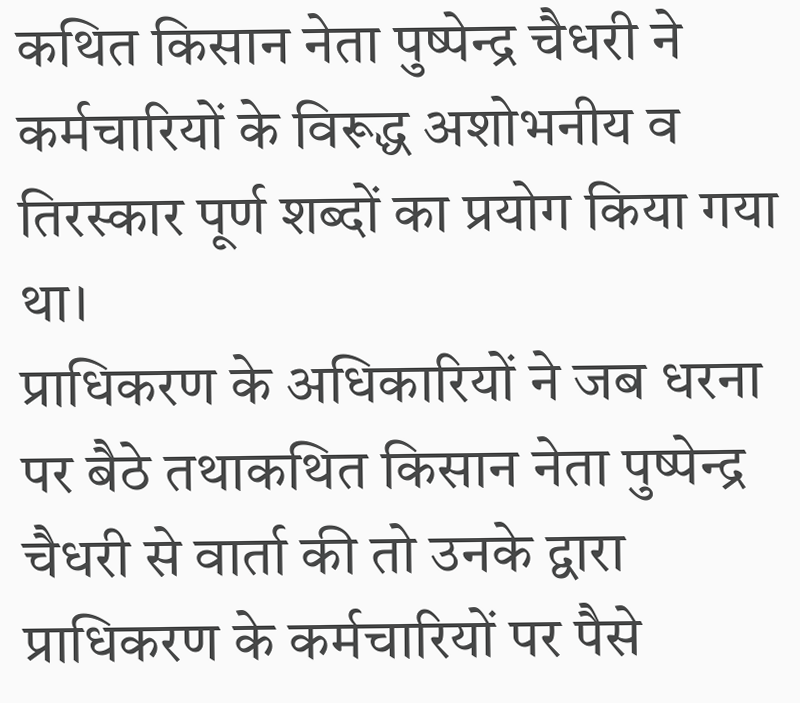कथित किसान नेता पुष्पेन्द्र चैधरी ने कर्मचारियों के विरूद्ध अशोभनीय व तिरस्कार पूर्ण शब्दों का प्रयोग किया गया था।
प्राधिकरण के अधिकारियों ने जब धरना पर बैठे तथाकथित किसान नेता पुष्पेन्द्र चैधरी से वार्ता की तो उनके द्वारा प्राधिकरण के कर्मचारियों पर पैसे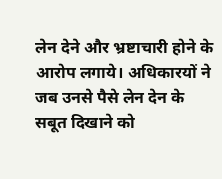लेन देने और भ्रष्टाचारी होने के आरोप लगाये। अधिकारयों ने जब उनसे पैसे लेन देन के सबूत दिखाने को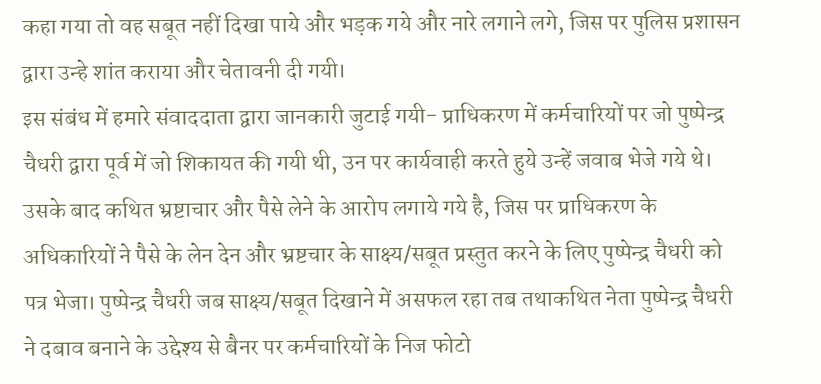कहा गया तो वह सबूत नहीं दिखा पाये और भड़क गये और नारे लगाने लगे, जिस पर पुलिस प्रशासन द्वारा उन्हे शांत कराया और चेतावनी दी गयी।
इस संबंध में हमारे संवाददाता द्वारा जानकारी जुटाई गयी- प्राधिकरण में कर्मचारियों पर जो पुष्पेन्द्र चैधरी द्वारा पूर्व में जो शिकायत की गयी थी, उन पर कार्यवाही करते हुये उन्हें जवाब भेजे गये थे। उसके बाद कथित भ्रष्टाचार और पैसे लेने के आरोप लगाये गये है, जिस पर प्राधिकरण के अधिकारियों ने पैसे के लेन देन और भ्रष्टचार के साक्ष्य/सबूत प्रस्तुत करने के लिए पुष्पेन्द्र चैधरी को पत्र भेजा। पुष्पेन्द्र चैधरी जब साक्ष्य/सबूत दिखाने में असफल रहा तब तथाकथित नेता पुष्पेन्द्र चैधरी ने दबाव बनाने के उद्देश्य से बैनर पर कर्मचारियों के निज फोटो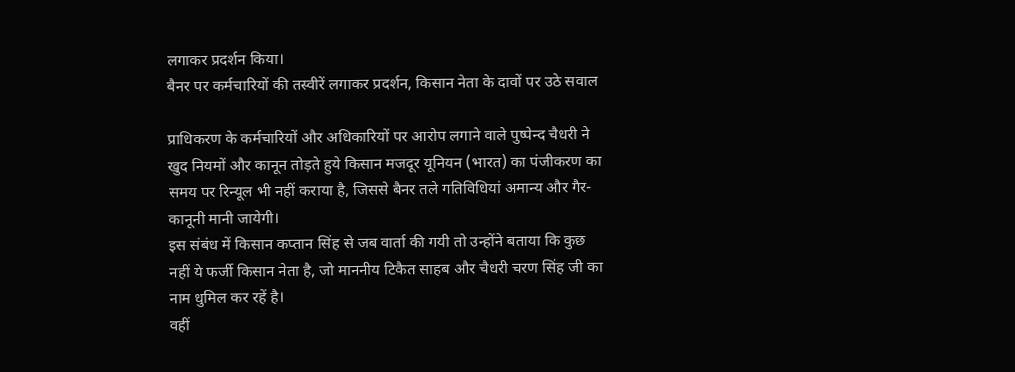लगाकर प्रदर्शन किया।
बैनर पर कर्मचारियों की तस्वीरें लगाकर प्रदर्शन, किसान नेता के दावों पर उठे सवाल

प्राधिकरण के कर्मचारियों और अधिकारियों पर आरोप लगाने वाले पुष्पेन्द चैधरी ने खुद नियमों और कानून तोड़ते हुये किसान मजदूर यूनियन (भारत) का पंजीकरण का समय पर रिन्यूल भी नहीं कराया है, जिससे बैनर तले गतिविधियां अमान्य और गैर-कानूनी मानी जायेगी।
इस संबंध में किसान कप्तान सिंह से जब वार्ता की गयी तो उन्होंने बताया कि कुछ नहीं ये फर्जी किसान नेता है, जो माननीय टिकैत साहब और चैधरी चरण सिंह जी का नाम धुमिल कर रहें है।
वहीं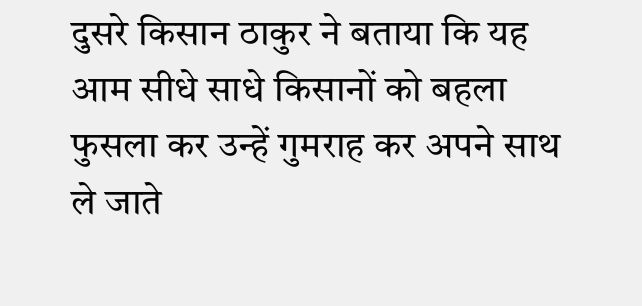दुसरे किसान ठाकुर ने बताया कि यह आम सीधे साधे किसानों को बहला फुसला कर उन्हें गुमराह कर अपने साथ ले जाते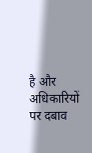है और अधिकारियों पर दबाव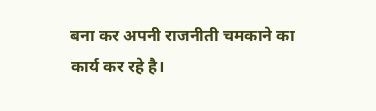बना कर अपनी राजनीती चमकाने का कार्य कर रहे है।